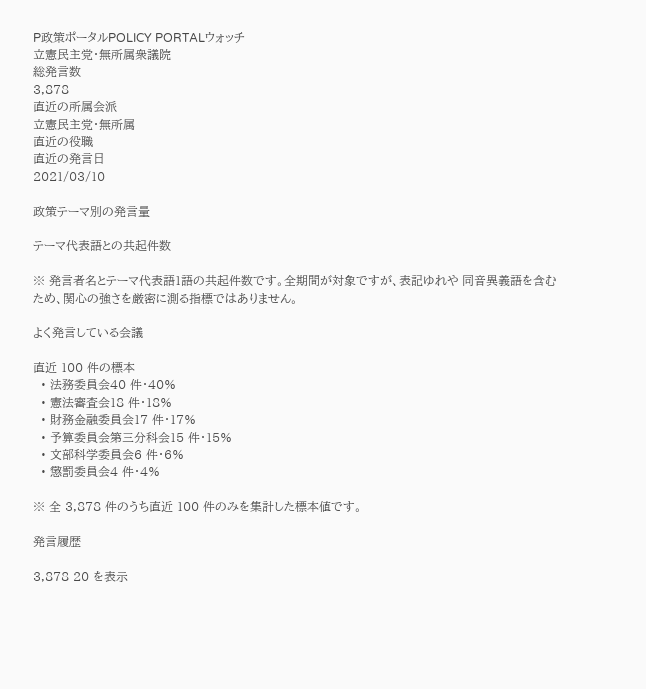P政策ポータルPOLICY PORTALウォッチ
立憲民主党・無所属衆議院
総発言数
3,878
直近の所属会派
立憲民主党・無所属
直近の役職
直近の発言日
2021/03/10

政策テーマ別の発言量

テーマ代表語との共起件数

※ 発言者名とテーマ代表語1語の共起件数です。全期間が対象ですが、表記ゆれや 同音異義語を含むため、関心の強さを厳密に測る指標ではありません。

よく発言している会議

直近 100 件の標本
  • 法務委員会40 件・40%
  • 憲法審査会18 件・18%
  • 財務金融委員会17 件・17%
  • 予算委員会第三分科会15 件・15%
  • 文部科学委員会6 件・6%
  • 懲罰委員会4 件・4%

※ 全 3,878 件のうち直近 100 件のみを集計した標本値です。

発言履歴

3,878 20 を表示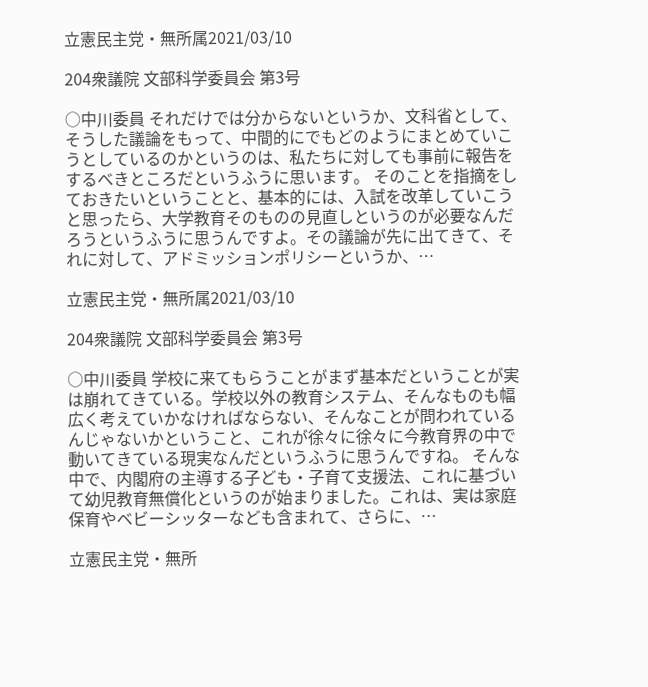立憲民主党・無所属2021/03/10

204衆議院 文部科学委員会 第3号

○中川委員 それだけでは分からないというか、文科省として、そうした議論をもって、中間的にでもどのようにまとめていこうとしているのかというのは、私たちに対しても事前に報告をするべきところだというふうに思います。 そのことを指摘をしておきたいということと、基本的には、入試を改革していこうと思ったら、大学教育そのものの見直しというのが必要なんだろうというふうに思うんですよ。その議論が先に出てきて、それに対して、アドミッションポリシーというか、…

立憲民主党・無所属2021/03/10

204衆議院 文部科学委員会 第3号

○中川委員 学校に来てもらうことがまず基本だということが実は崩れてきている。学校以外の教育システム、そんなものも幅広く考えていかなければならない、そんなことが問われているんじゃないかということ、これが徐々に徐々に今教育界の中で動いてきている現実なんだというふうに思うんですね。 そんな中で、内閣府の主導する子ども・子育て支援法、これに基づいて幼児教育無償化というのが始まりました。これは、実は家庭保育やベビーシッターなども含まれて、さらに、…

立憲民主党・無所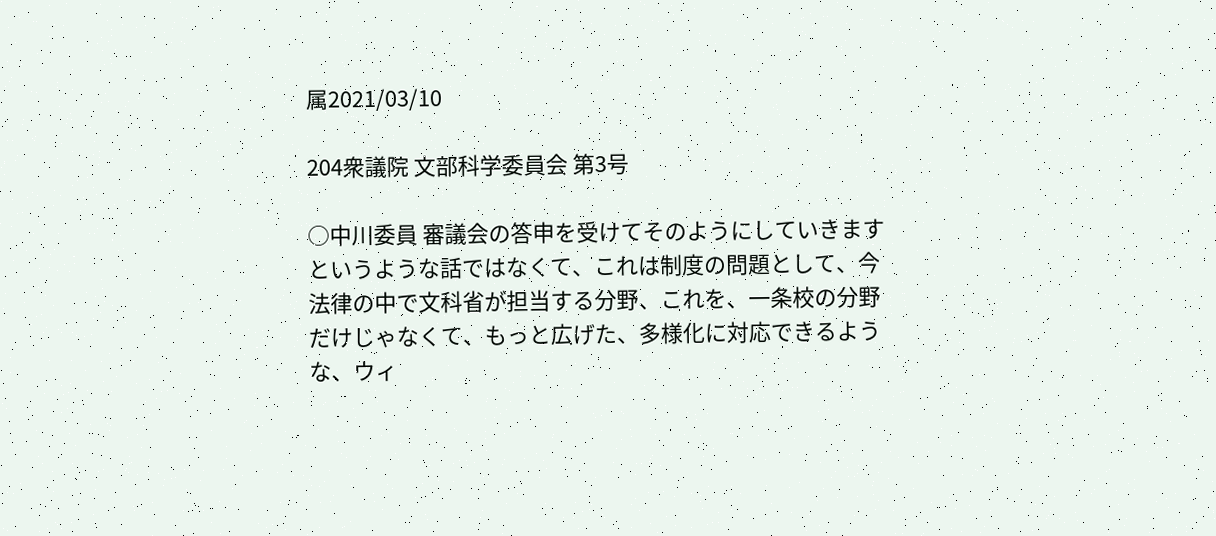属2021/03/10

204衆議院 文部科学委員会 第3号

○中川委員 審議会の答申を受けてそのようにしていきますというような話ではなくて、これは制度の問題として、今法律の中で文科省が担当する分野、これを、一条校の分野だけじゃなくて、もっと広げた、多様化に対応できるような、ウィ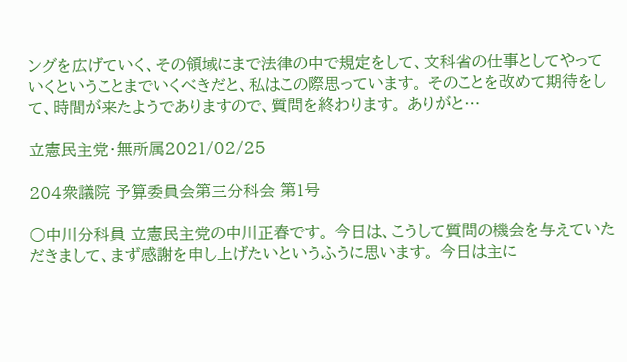ングを広げていく、その領域にまで法律の中で規定をして、文科省の仕事としてやっていくということまでいくべきだと、私はこの際思っています。 そのことを改めて期待をして、時間が来たようでありますので、質問を終わります。 ありがと…

立憲民主党・無所属2021/02/25

204衆議院 予算委員会第三分科会 第1号

○中川分科員 立憲民主党の中川正春です。 今日は、こうして質問の機会を与えていただきまして、まず感謝を申し上げたいというふうに思います。 今日は主に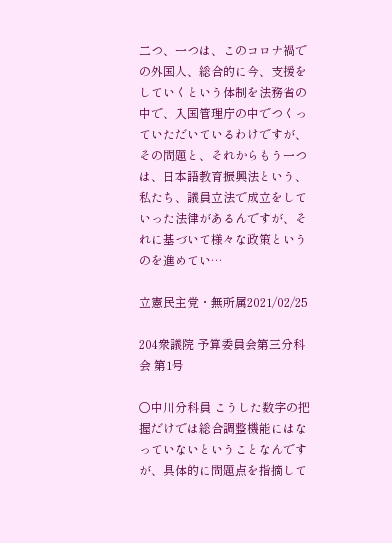二つ、一つは、このコロナ禍での外国人、総合的に今、支援をしていくという体制を法務省の中で、入国管理庁の中でつくっていただいているわけですが、その問題と、それからもう一つは、日本語教育振興法という、私たち、議員立法で成立をしていった法律があるんですが、それに基づいて様々な政策というのを進めてい…

立憲民主党・無所属2021/02/25

204衆議院 予算委員会第三分科会 第1号

○中川分科員 こうした数字の把握だけでは総合調整機能にはなっていないということなんですが、具体的に問題点を指摘して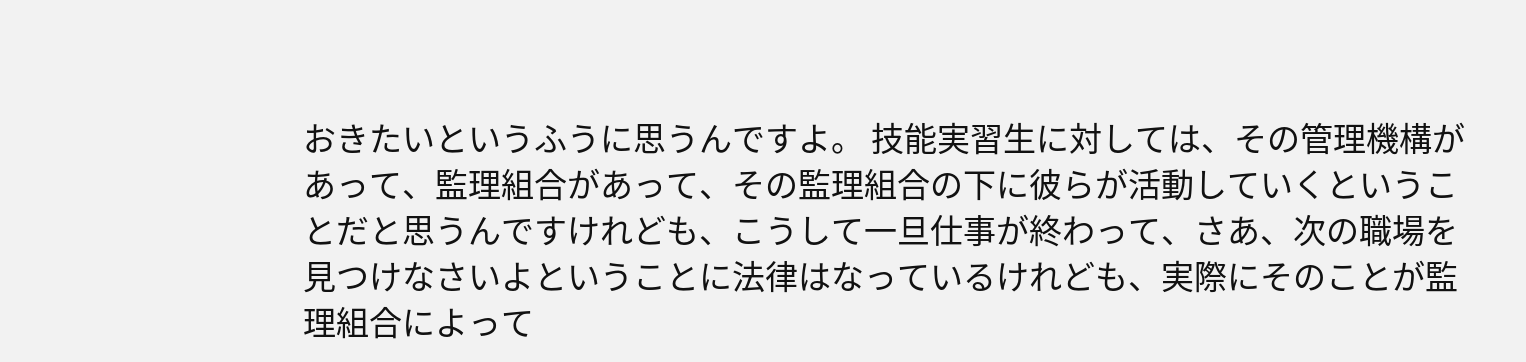おきたいというふうに思うんですよ。 技能実習生に対しては、その管理機構があって、監理組合があって、その監理組合の下に彼らが活動していくということだと思うんですけれども、こうして一旦仕事が終わって、さあ、次の職場を見つけなさいよということに法律はなっているけれども、実際にそのことが監理組合によって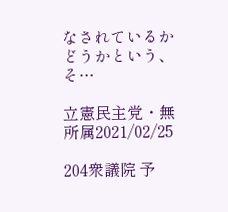なされているかどうかという、そ…

立憲民主党・無所属2021/02/25

204衆議院 予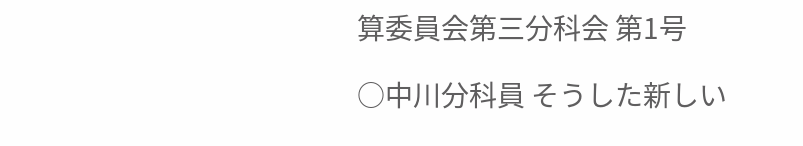算委員会第三分科会 第1号

○中川分科員 そうした新しい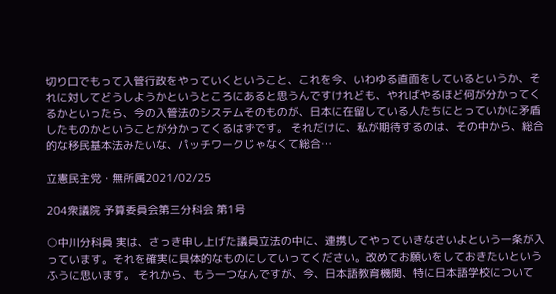切り口でもって入管行政をやっていくということ、これを今、いわゆる直面をしているというか、それに対してどうしようかというところにあると思うんですけれども、やればやるほど何が分かってくるかといったら、今の入管法のシステムそのものが、日本に在留している人たちにとっていかに矛盾したものかということが分かってくるはずです。 それだけに、私が期待するのは、その中から、総合的な移民基本法みたいな、パッチワークじゃなくて総合…

立憲民主党・無所属2021/02/25

204衆議院 予算委員会第三分科会 第1号

○中川分科員 実は、さっき申し上げた議員立法の中に、連携してやっていきなさいよという一条が入っています。それを確実に具体的なものにしていってください。改めてお願いをしておきたいというふうに思います。 それから、もう一つなんですが、今、日本語教育機関、特に日本語学校について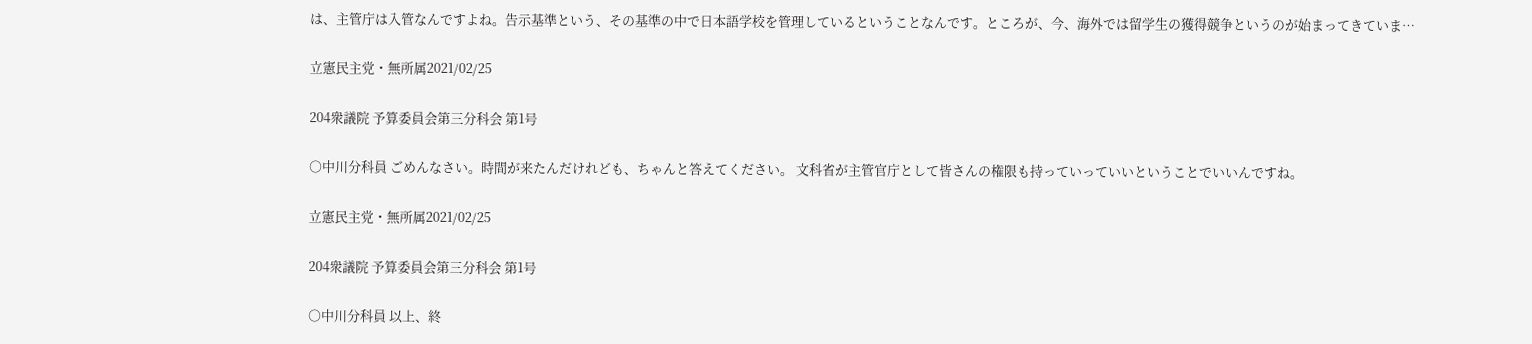は、主管庁は入管なんですよね。告示基準という、その基準の中で日本語学校を管理しているということなんです。ところが、今、海外では留学生の獲得競争というのが始まってきていま…

立憲民主党・無所属2021/02/25

204衆議院 予算委員会第三分科会 第1号

○中川分科員 ごめんなさい。時間が来たんだけれども、ちゃんと答えてください。 文科省が主管官庁として皆さんの権限も持っていっていいということでいいんですね。

立憲民主党・無所属2021/02/25

204衆議院 予算委員会第三分科会 第1号

○中川分科員 以上、終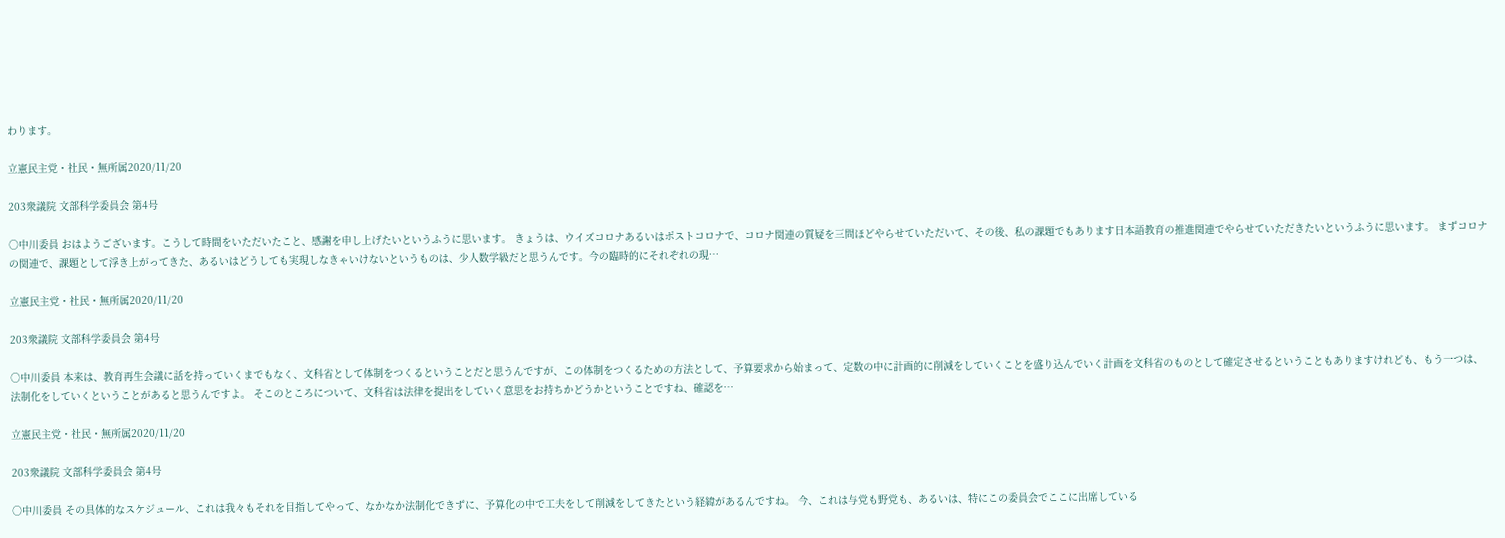わります。

立憲民主党・社民・無所属2020/11/20

203衆議院 文部科学委員会 第4号

○中川委員 おはようございます。こうして時間をいただいたこと、感謝を申し上げたいというふうに思います。 きょうは、ウイズコロナあるいはポストコロナで、コロナ関連の質疑を三問ほどやらせていただいて、その後、私の課題でもあります日本語教育の推進関連でやらせていただきたいというふうに思います。 まずコロナの関連で、課題として浮き上がってきた、あるいはどうしても実現しなきゃいけないというものは、少人数学級だと思うんです。今の臨時的にそれぞれの現…

立憲民主党・社民・無所属2020/11/20

203衆議院 文部科学委員会 第4号

○中川委員 本来は、教育再生会議に話を持っていくまでもなく、文科省として体制をつくるということだと思うんですが、この体制をつくるための方法として、予算要求から始まって、定数の中に計画的に削減をしていくことを盛り込んでいく計画を文科省のものとして確定させるということもありますけれども、もう一つは、法制化をしていくということがあると思うんですよ。 そこのところについて、文科省は法律を提出をしていく意思をお持ちかどうかということですね、確認を…

立憲民主党・社民・無所属2020/11/20

203衆議院 文部科学委員会 第4号

○中川委員 その具体的なスケジュール、これは我々もそれを目指してやって、なかなか法制化できずに、予算化の中で工夫をして削減をしてきたという経緯があるんですね。 今、これは与党も野党も、あるいは、特にこの委員会でここに出席している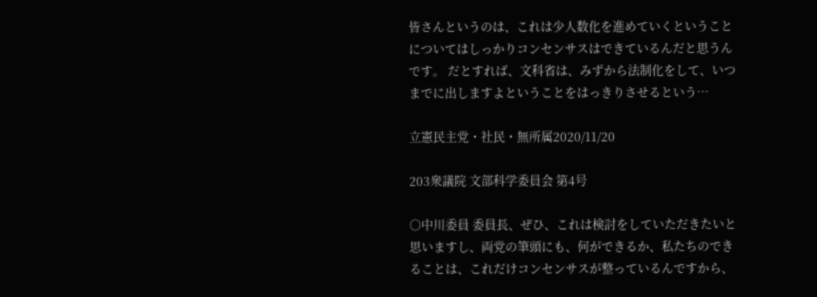皆さんというのは、これは少人数化を進めていくということについてはしっかりコンセンサスはできているんだと思うんです。 だとすれば、文科省は、みずから法制化をして、いつまでに出しますよということをはっきりさせるという…

立憲民主党・社民・無所属2020/11/20

203衆議院 文部科学委員会 第4号

○中川委員 委員長、ぜひ、これは検討をしていただきたいと思いますし、両党の筆頭にも、何ができるか、私たちのできることは、これだけコンセンサスが整っているんですから、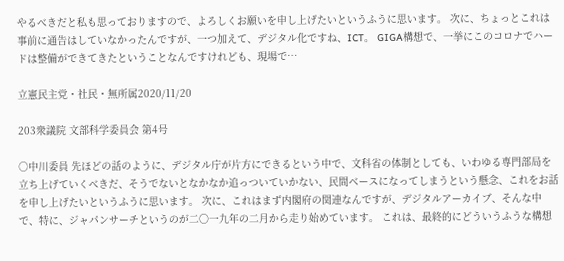やるべきだと私も思っておりますので、よろしくお願いを申し上げたいというふうに思います。 次に、ちょっとこれは事前に通告はしていなかったんですが、一つ加えて、デジタル化ですね、ICT。 GIGA構想で、一挙にこのコロナでハードは整備ができてきたということなんですけれども、現場で…

立憲民主党・社民・無所属2020/11/20

203衆議院 文部科学委員会 第4号

○中川委員 先ほどの話のように、デジタル庁が片方にできるという中で、文科省の体制としても、いわゆる専門部局を立ち上げていくべきだ、そうでないとなかなか追っついていかない、民間ベースになってしまうという懸念、これをお話を申し上げたいというふうに思います。 次に、これはまず内閣府の関連なんですが、デジタルアーカイブ、そんな中で、特に、ジャパンサーチというのが二〇一九年の二月から走り始めています。 これは、最終的にどういうふうな構想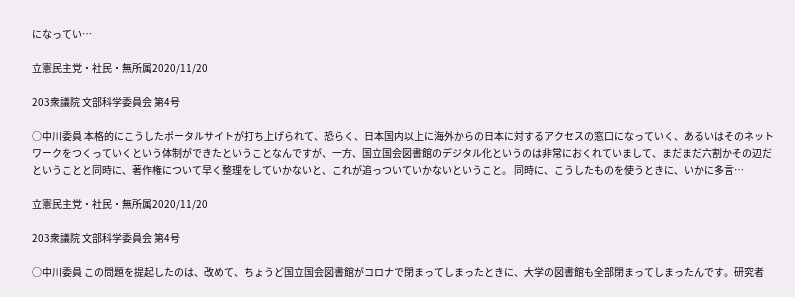になってい…

立憲民主党・社民・無所属2020/11/20

203衆議院 文部科学委員会 第4号

○中川委員 本格的にこうしたポータルサイトが打ち上げられて、恐らく、日本国内以上に海外からの日本に対するアクセスの窓口になっていく、あるいはそのネットワークをつくっていくという体制ができたということなんですが、一方、国立国会図書館のデジタル化というのは非常におくれていまして、まだまだ六割かその辺だということと同時に、著作権について早く整理をしていかないと、これが追っついていかないということ。 同時に、こうしたものを使うときに、いかに多言…

立憲民主党・社民・無所属2020/11/20

203衆議院 文部科学委員会 第4号

○中川委員 この問題を提起したのは、改めて、ちょうど国立国会図書館がコロナで閉まってしまったときに、大学の図書館も全部閉まってしまったんです。研究者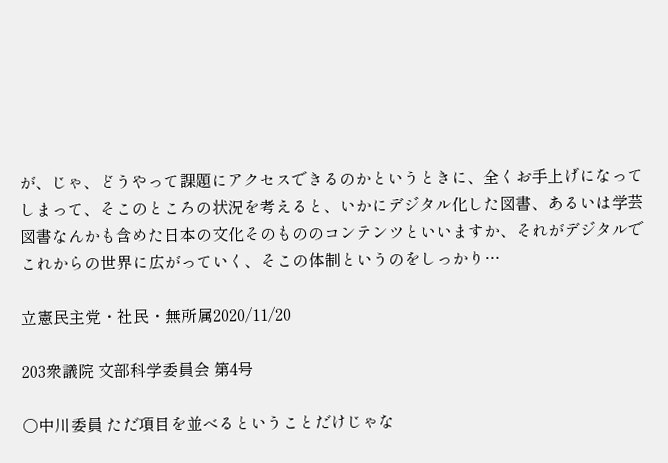が、じゃ、どうやって課題にアクセスできるのかというときに、全くお手上げになってしまって、そこのところの状況を考えると、いかにデジタル化した図書、あるいは学芸図書なんかも含めた日本の文化そのもののコンテンツといいますか、それがデジタルでこれからの世界に広がっていく、そこの体制というのをしっかり…

立憲民主党・社民・無所属2020/11/20

203衆議院 文部科学委員会 第4号

○中川委員 ただ項目を並べるということだけじゃな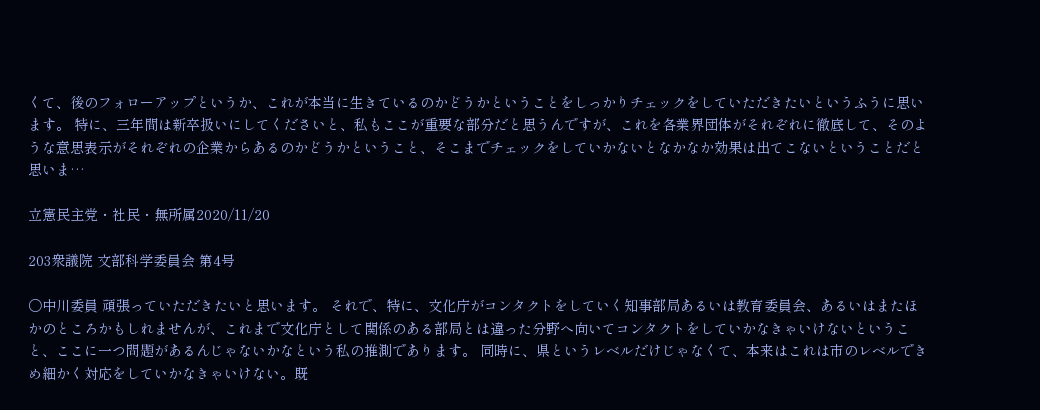くて、後のフォローアップというか、これが本当に生きているのかどうかということをしっかりチェックをしていただきたいというふうに思います。 特に、三年間は新卒扱いにしてくださいと、私もここが重要な部分だと思うんですが、これを各業界団体がそれぞれに徹底して、そのような意思表示がそれぞれの企業からあるのかどうかということ、そこまでチェックをしていかないとなかなか効果は出てこないということだと思いま…

立憲民主党・社民・無所属2020/11/20

203衆議院 文部科学委員会 第4号

○中川委員 頑張っていただきたいと思います。 それで、特に、文化庁がコンタクトをしていく知事部局あるいは教育委員会、あるいはまたほかのところかもしれませんが、これまで文化庁として関係のある部局とは違った分野へ向いてコンタクトをしていかなきゃいけないということ、ここに一つ問題があるんじゃないかなという私の推測であります。 同時に、県というレベルだけじゃなくて、本来はこれは市のレベルできめ細かく対応をしていかなきゃいけない。既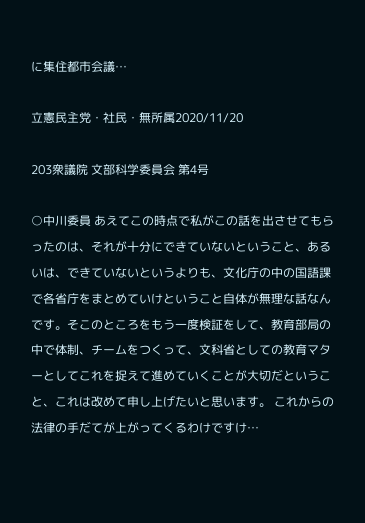に集住都市会議…

立憲民主党・社民・無所属2020/11/20

203衆議院 文部科学委員会 第4号

○中川委員 あえてこの時点で私がこの話を出させてもらったのは、それが十分にできていないということ、あるいは、できていないというよりも、文化庁の中の国語課で各省庁をまとめていけということ自体が無理な話なんです。そこのところをもう一度検証をして、教育部局の中で体制、チームをつくって、文科省としての教育マターとしてこれを捉えて進めていくことが大切だということ、これは改めて申し上げたいと思います。 これからの法律の手だてが上がってくるわけですけ…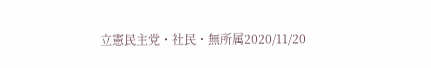立憲民主党・社民・無所属2020/11/20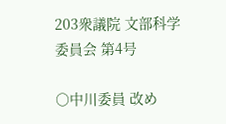203衆議院 文部科学委員会 第4号

○中川委員 改め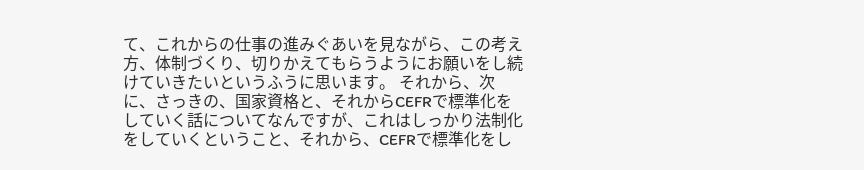て、これからの仕事の進みぐあいを見ながら、この考え方、体制づくり、切りかえてもらうようにお願いをし続けていきたいというふうに思います。 それから、次に、さっきの、国家資格と、それからCEFRで標準化をしていく話についてなんですが、これはしっかり法制化をしていくということ、それから、CEFRで標準化をし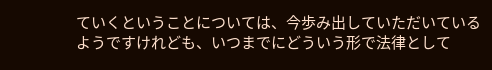ていくということについては、今歩み出していただいているようですけれども、いつまでにどういう形で法律として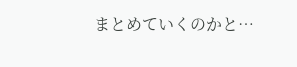まとめていくのかと…